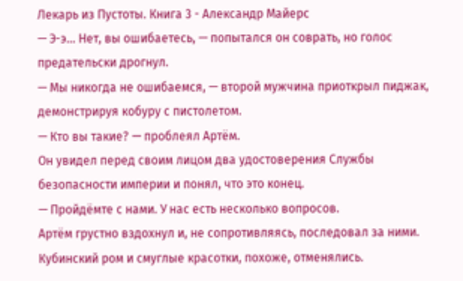Лекарь из Пустоты. Книга 3 - Александр Майерс
— Э-э… Нет, вы ошибаетесь, — попытался он соврать, но голос предательски дрогнул.
— Мы никогда не ошибаемся, — второй мужчина приоткрыл пиджак, демонстрируя кобуру с пистолетом.
— Кто вы такие? — проблеял Артём.
Он увидел перед своим лицом два удостоверения Службы безопасности империи и понял, что это конец.
— Пройдёмте с нами. У нас есть несколько вопросов.
Артём грустно вздохнул и, не сопротивляясь, последовал за ними. Кубинский ром и смуглые красотки, похоже, отменялись.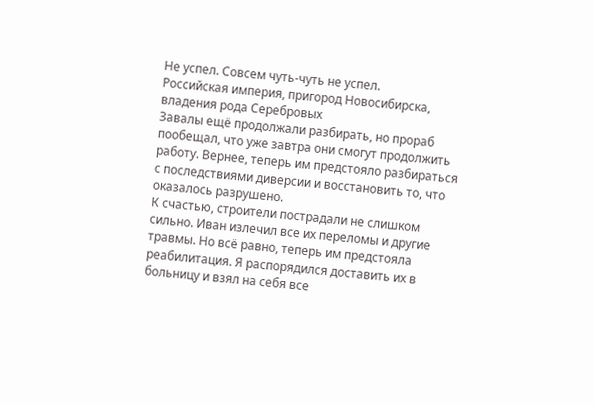Не успел. Совсем чуть-чуть не успел.
Российская империя, пригород Новосибирска, владения рода Серебровых
Завалы ещё продолжали разбирать, но прораб пообещал, что уже завтра они смогут продолжить работу. Вернее, теперь им предстояло разбираться с последствиями диверсии и восстановить то, что оказалось разрушено.
К счастью, строители пострадали не слишком сильно. Иван излечил все их переломы и другие травмы. Но всё равно, теперь им предстояла реабилитация. Я распорядился доставить их в больницу и взял на себя все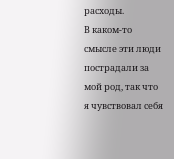расходы.
В каком-то смысле эти люди пострадали за мой род, так что я чувствовал себя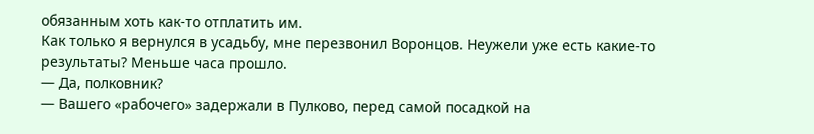обязанным хоть как-то отплатить им.
Как только я вернулся в усадьбу, мне перезвонил Воронцов. Неужели уже есть какие-то результаты? Меньше часа прошло.
— Да, полковник?
— Вашего «рабочего» задержали в Пулково, перед самой посадкой на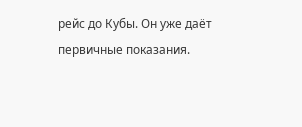рейс до Кубы. Он уже даёт первичные показания.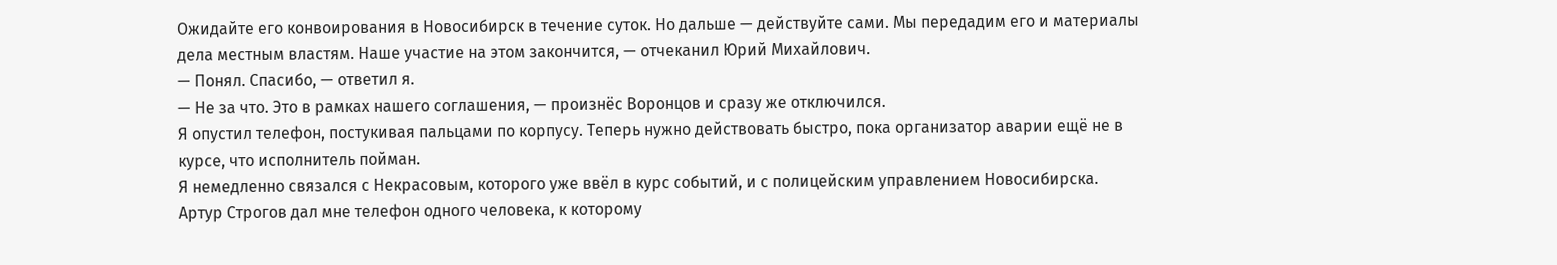Ожидайте его конвоирования в Новосибирск в течение суток. Но дальше — действуйте сами. Мы передадим его и материалы дела местным властям. Наше участие на этом закончится, — отчеканил Юрий Михайлович.
— Понял. Спасибо, — ответил я.
— Не за что. Это в рамках нашего соглашения, — произнёс Воронцов и сразу же отключился.
Я опустил телефон, постукивая пальцами по корпусу. Теперь нужно действовать быстро, пока организатор аварии ещё не в курсе, что исполнитель пойман.
Я немедленно связался с Некрасовым, которого уже ввёл в курс событий, и с полицейским управлением Новосибирска. Артур Строгов дал мне телефон одного человека, к которому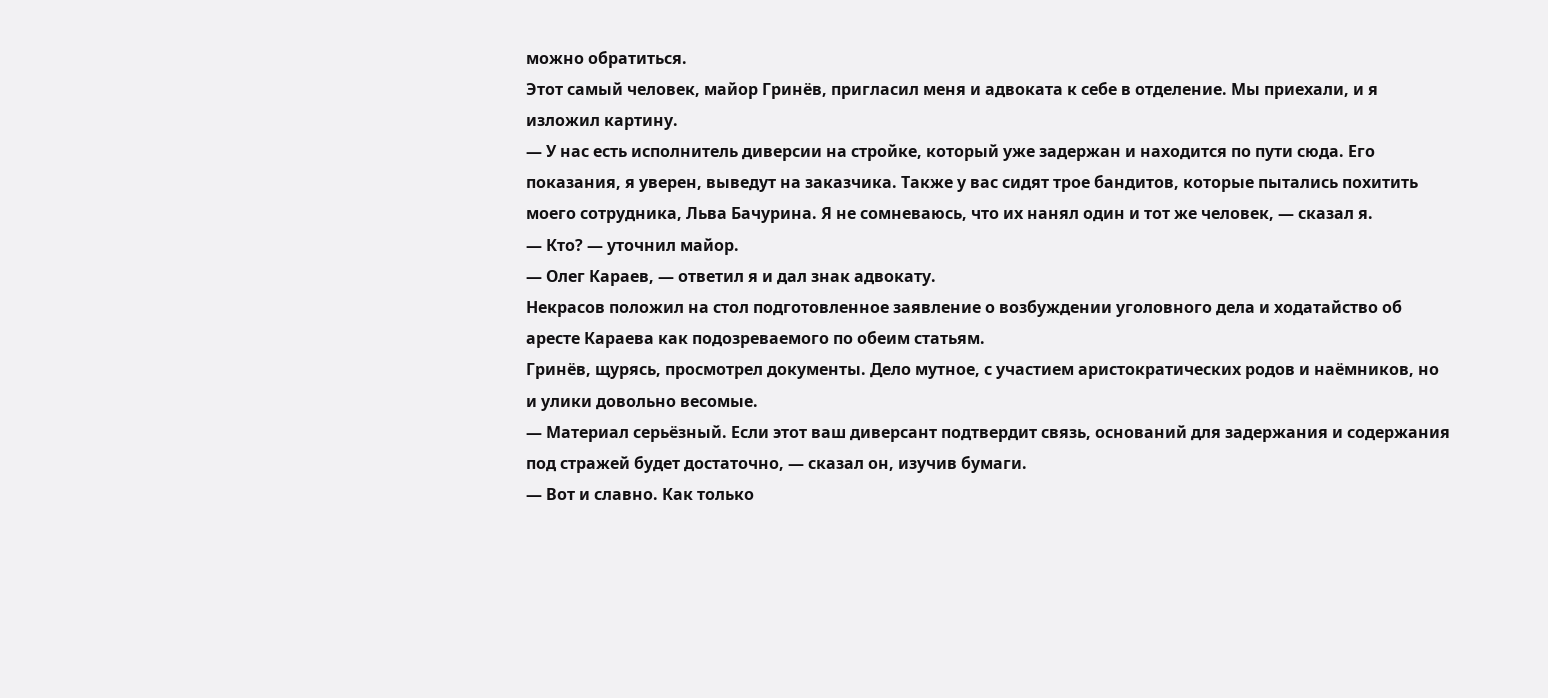можно обратиться.
Этот самый человек, майор Гринёв, пригласил меня и адвоката к себе в отделение. Мы приехали, и я изложил картину.
— У нас есть исполнитель диверсии на стройке, который уже задержан и находится по пути сюда. Его показания, я уверен, выведут на заказчика. Также у вас сидят трое бандитов, которые пытались похитить моего сотрудника, Льва Бачурина. Я не сомневаюсь, что их нанял один и тот же человек, — сказал я.
— Кто? — уточнил майор.
— Олег Караев, — ответил я и дал знак адвокату.
Некрасов положил на стол подготовленное заявление о возбуждении уголовного дела и ходатайство об аресте Караева как подозреваемого по обеим статьям.
Гринёв, щурясь, просмотрел документы. Дело мутное, с участием аристократических родов и наёмников, но и улики довольно весомые.
— Материал серьёзный. Если этот ваш диверсант подтвердит связь, оснований для задержания и содержания под стражей будет достаточно, — сказал он, изучив бумаги.
— Вот и славно. Как только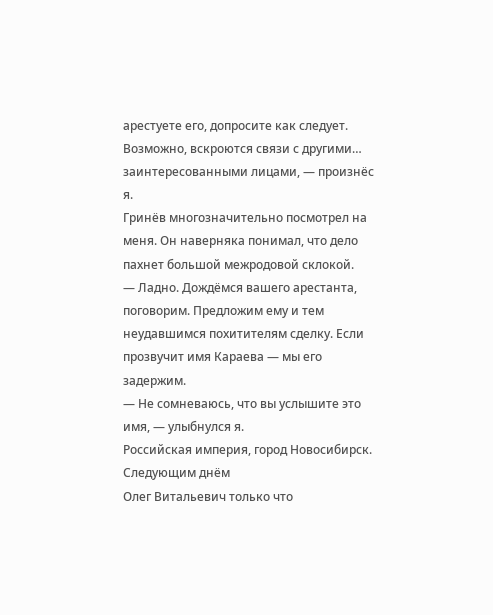арестуете его, допросите как следует. Возможно, вскроются связи с другими… заинтересованными лицами, — произнёс я.
Гринёв многозначительно посмотрел на меня. Он наверняка понимал, что дело пахнет большой межродовой склокой.
— Ладно. Дождёмся вашего арестанта, поговорим. Предложим ему и тем неудавшимся похитителям сделку. Если прозвучит имя Караева — мы его задержим.
— Не сомневаюсь, что вы услышите это имя, — улыбнулся я.
Российская империя, город Новосибирск.
Следующим днём
Олег Витальевич только что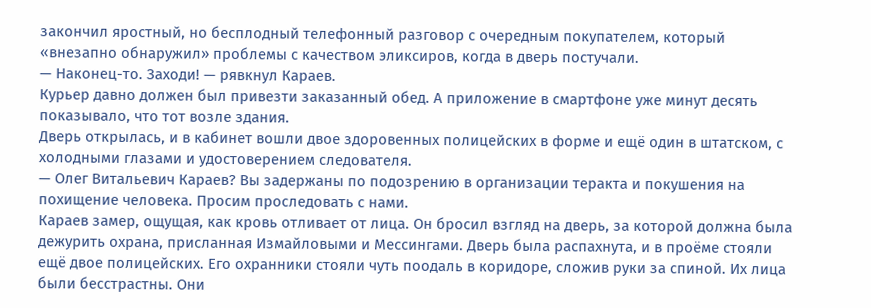закончил яростный, но бесплодный телефонный разговор с очередным покупателем, который «внезапно обнаружил» проблемы с качеством эликсиров, когда в дверь постучали.
— Наконец-то. Заходи! — рявкнул Караев.
Курьер давно должен был привезти заказанный обед. А приложение в смартфоне уже минут десять показывало, что тот возле здания.
Дверь открылась, и в кабинет вошли двое здоровенных полицейских в форме и ещё один в штатском, с холодными глазами и удостоверением следователя.
— Олег Витальевич Караев? Вы задержаны по подозрению в организации теракта и покушения на похищение человека. Просим проследовать с нами.
Караев замер, ощущая, как кровь отливает от лица. Он бросил взгляд на дверь, за которой должна была дежурить охрана, присланная Измайловыми и Мессингами. Дверь была распахнута, и в проёме стояли ещё двое полицейских. Его охранники стояли чуть поодаль в коридоре, сложив руки за спиной. Их лица были бесстрастны. Они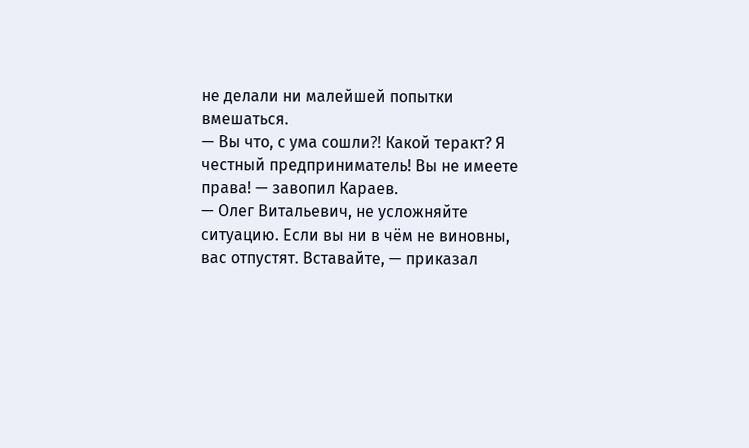не делали ни малейшей попытки вмешаться.
— Вы что, с ума сошли⁈ Какой теракт? Я честный предприниматель! Вы не имеете права! — завопил Караев.
— Олег Витальевич, не усложняйте ситуацию. Если вы ни в чём не виновны, вас отпустят. Вставайте, — приказал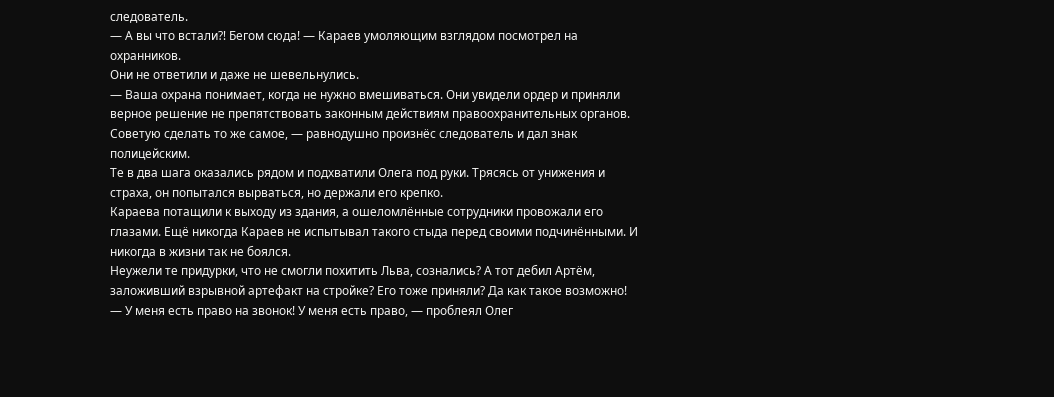следователь.
— А вы что встали⁈ Бегом сюда! — Караев умоляющим взглядом посмотрел на охранников.
Они не ответили и даже не шевельнулись.
— Ваша охрана понимает, когда не нужно вмешиваться. Они увидели ордер и приняли верное решение не препятствовать законным действиям правоохранительных органов. Советую сделать то же самое, — равнодушно произнёс следователь и дал знак полицейским.
Те в два шага оказались рядом и подхватили Олега под руки. Трясясь от унижения и страха, он попытался вырваться, но держали его крепко.
Караева потащили к выходу из здания, а ошеломлённые сотрудники провожали его глазами. Ещё никогда Караев не испытывал такого стыда перед своими подчинёнными. И никогда в жизни так не боялся.
Неужели те придурки, что не смогли похитить Льва, сознались? А тот дебил Артём, заложивший взрывной артефакт на стройке? Его тоже приняли? Да как такое возможно!
— У меня есть право на звонок! У меня есть право, — проблеял Олег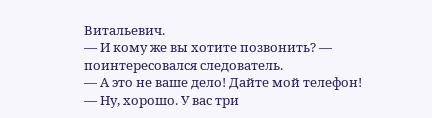Витальевич.
— И кому же вы хотите позвонить? — поинтересовался следователь.
— А это не ваше дело! Дайте мой телефон!
— Ну, хорошо. У вас три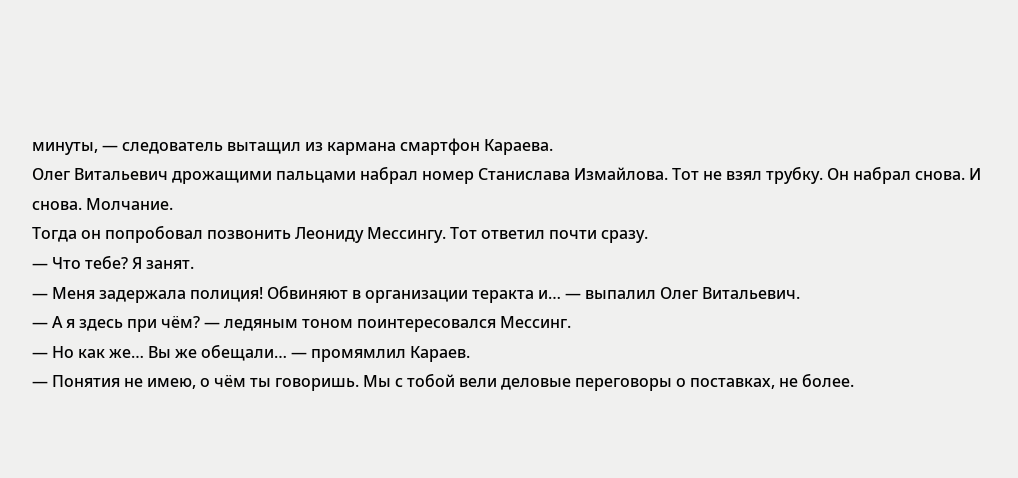минуты, — следователь вытащил из кармана смартфон Караева.
Олег Витальевич дрожащими пальцами набрал номер Станислава Измайлова. Тот не взял трубку. Он набрал снова. И снова. Молчание.
Тогда он попробовал позвонить Леониду Мессингу. Тот ответил почти сразу.
— Что тебе? Я занят.
— Меня задержала полиция! Обвиняют в организации теракта и… — выпалил Олег Витальевич.
— А я здесь при чём? — ледяным тоном поинтересовался Мессинг.
— Но как же… Вы же обещали… — промямлил Караев.
— Понятия не имею, о чём ты говоришь. Мы с тобой вели деловые переговоры о поставках, не более.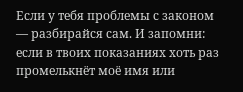Если у тебя проблемы с законом — разбирайся сам. И запомни: если в твоих показаниях хоть раз промелькнёт моё имя или